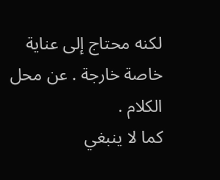لكنه محتاج إلى عناية خاصة خارجة . عن محل الكلام .
كما لا ينبغي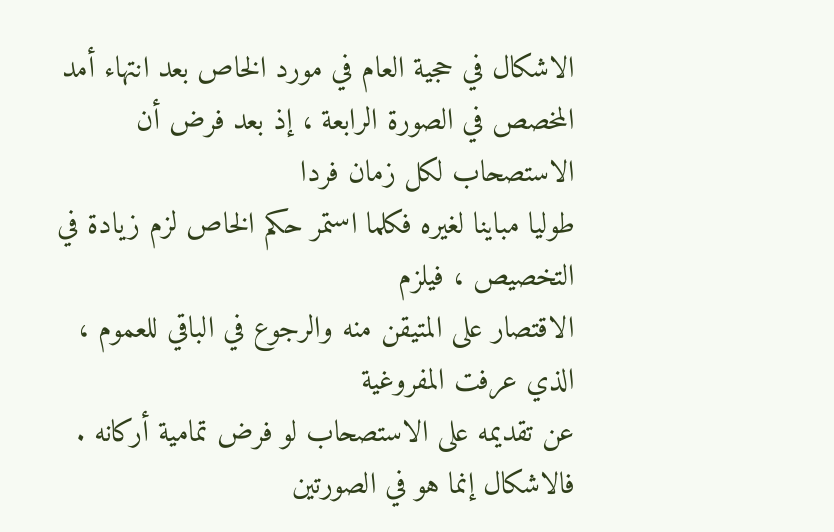الاشكال في حجية العام في مورد الخاص بعد انتهاء أمد
المخصص في الصورة الرابعة ، إذ بعد فرض أن الاستصحاب لكل زمان فردا
طوليا مباينا لغيره فكلما استمر حكم الخاص لزم زيادة في التخصيص ، فيلزم
الاقتصار على المتيقن منه والرجوع في الباقي للعموم ، الذي عرفت المفروغية
عن تقديمه على الاستصحاب لو فرض تمامية أركانه .
فالاشكال إنما هو في الصورتين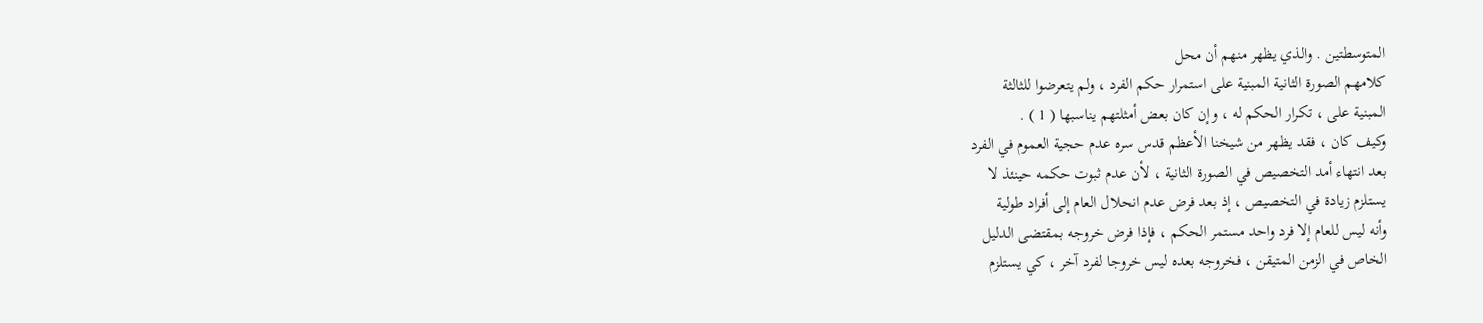المتوسطتين . والذي يظهر منهم أن محل
كلامهم الصورة الثانية المبنية على استمرار حكم الفرد ، ولم يتعرضوا للثالثة
المبنية على ، تكرار الحكم له ، وإن كان بعض أمثلتهم يناسبها ( 1 ) .
وكيف كان ، فقد يظهر من شيخنا الأعظم قدس سره عدم حجية العموم في الفرد
بعد انتهاء أمد التخصيص في الصورة الثانية ، لأن عدم ثبوت حكمه حينئذ لا
يستلزم زيادة في التخصيص ، إذ بعد فرض عدم انحلال العام إلى أفراد طولية
وأنه ليس للعام إلا فرد واحد مستمر الحكم ، فإذا فرض خروجه بمقتضى الدليل
الخاص في الزمن المتيقن ، فخروجه بعده ليس خروجا لفرد آخر ، كي يستلزم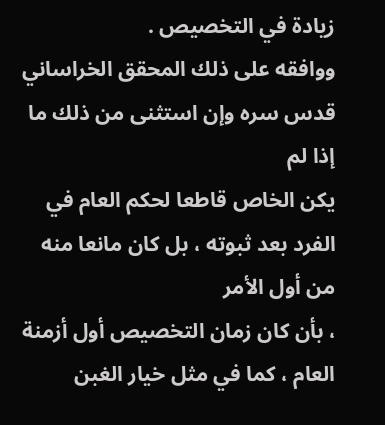زيادة في التخصيص .
ووافقه على ذلك المحقق الخراساني قدس سره وإن استثنى من ذلك ما إذا لم
يكن الخاص قاطعا لحكم العام في الفرد بعد ثبوته ، بل كان مانعا منه من أول الأمر
، بأن كان زمان التخصيص أول أزمنة العام ، كما في مثل خيار الغبن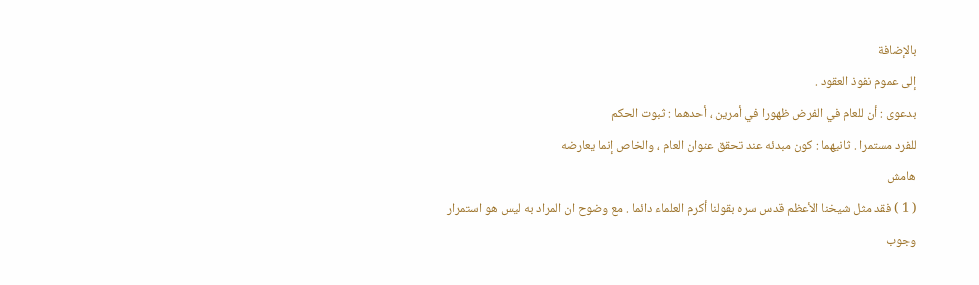بالإضافة
إلى عموم نفوذ العقود .
بدعوى : أن للعام في الفرض ظهورا في أمرين ، أحدهما : ثبوت الحكم
للفرد مستمرا . ثانيهما : كون مبدئه عند تحقق عنوان العام ، والخاص إنما يعارضه
هامش
( 1 ) فقد مثل شيخنا الأعظم قدس سره بقولنا أكرم العلماء دائما . مع وضوح ان المراد به ليس هو استمرار
وجوب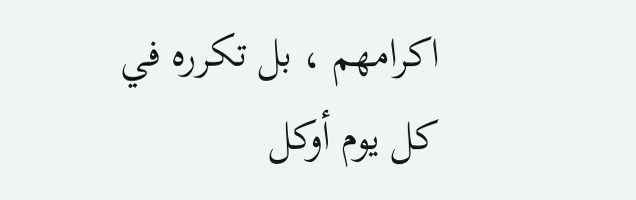اكرامهم ، بل تكرره في كل يوم أوكل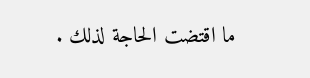ما اقتضت الحاجة لذلك .